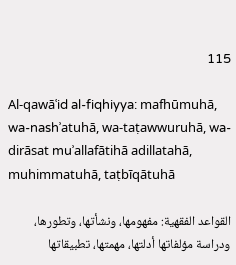115

Al-qawāʿid al-fiqhiyya: mafhūmuhā, wa-nashʾatuhā, wa-taṭawwuruhā, wa-dirāsat muʾallafātihā adillatahā, muhimmatuhā, taṭbīqātuhā

القواعد الفقهية: مفهومها، ونشأتها، وتطورها، ودراسة مؤلفاتها أدلتها، مهمتها، تطبيقاتها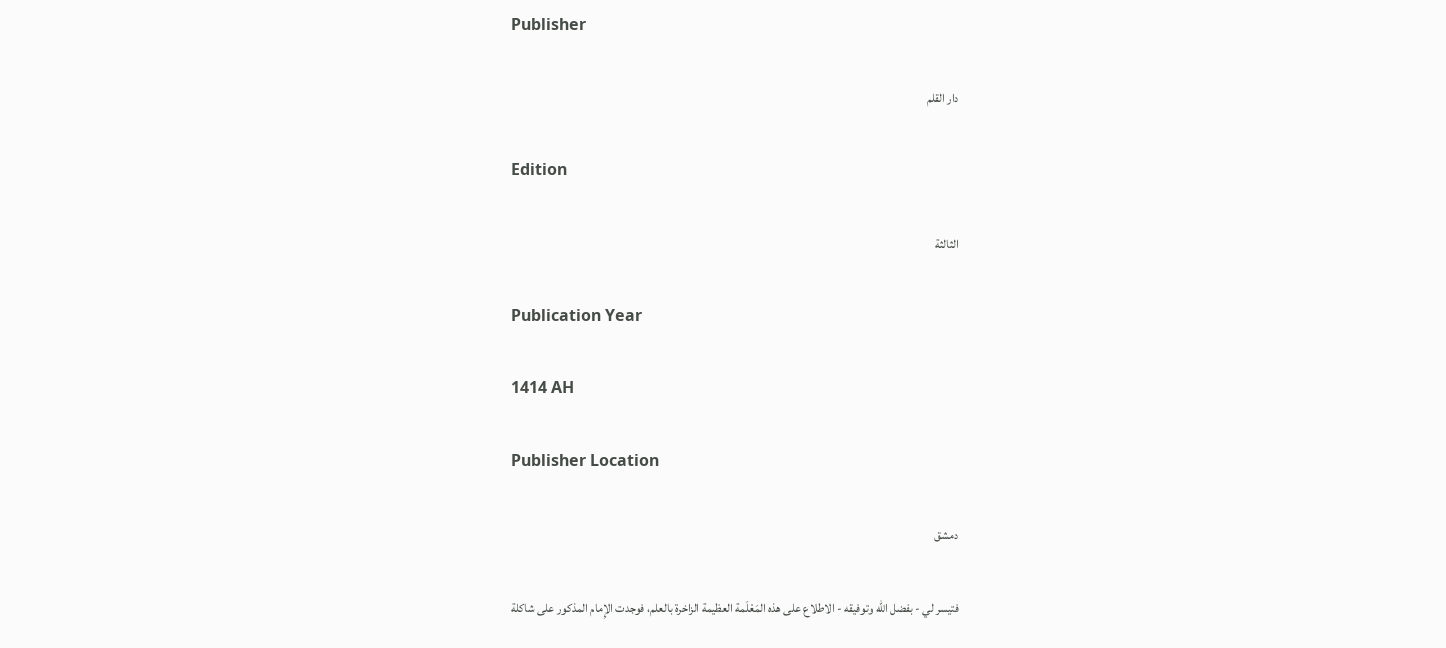Publisher

دار القلم

Edition

الثالثة

Publication Year

1414 AH

Publisher Location

دمشق

فتيسر لي - بفضل الله وتوفيقه - الاطلاع على هذه المَعْلَمة العظيمة الزاخرة بالعلم، فوجدت الإِمام المذكور على شاكلة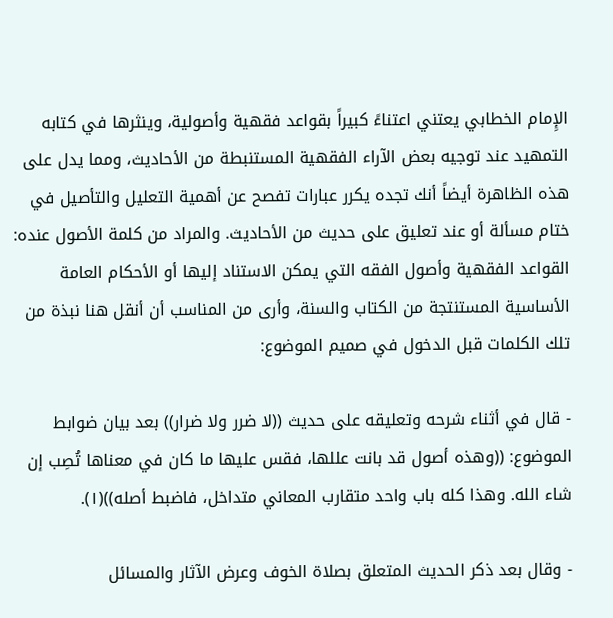الإِمام الخطابي يعتني اعتناءً كبيراً بقواعد فقهية وأصولية، وينثرها في كتابه التمهيد عند توجيه بعض الآراء الفقهية المستنبطة من الأحاديث، ومما يدل على هذه الظاهرة أيضاً أنك تجده يكرر عبارات تفصح عن أهمية التعليل والتأصيل في ختام مسألة أو عند تعليق على حديث من الأحاديث. والمراد من كلمة الأصول عنده: القواعد الفقهية وأصول الفقه التي يمكن الاستناد إليها أو الأحكام العامة الأساسية المستنتجة من الكتاب والسنة، وأرى من المناسب أن أنقل هنا نبذة من تلك الكلمات قبل الدخول في صميم الموضوع:

- قال في أثناء شرحه وتعليقه على حديث ((لا ضرر ولا ضرار)) بعد بيان ضوابط الموضوع: ((وهذه أصول قد بانت عللها، فقس عليها ما كان في معناها تُصِب إن شاء الله. وهذا كله باب واحد متقارب المعاني متداخل، فاضبط أصله))(١).

- وقال بعد ذكر الحديث المتعلق بصلاة الخوف وعرض الآثار والمسائل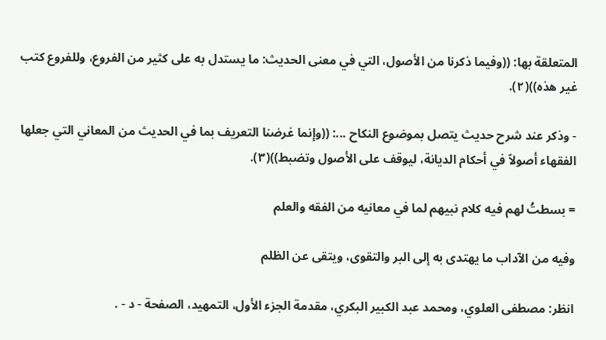المتعلقة بها: ((وفيما ذكرنا من الأصول، التي في معنى الحديث: ما يستدل به على كثير من الفروع، وللفروع كتب غير هذه))(٢).

- وذكر عند شرح حديث يتصل بموضوع النكاح ...: ((وإنما غرضنا التعريف بما في الحديث من المعاني التي جعلها الفقهاء أصولاً في أحكام الديانة، ليوقف على الأصول وتضبط))(٣).

= بسطتُ لهم فيه كلام نبيهم لما في معانيه من الفقه والعلم

وفيه من الآداب ما يهتدى به إلى البر والتقوى، ويتقى عن الظلم

انظر: مصطفى العلوي، ومحمد عبد الكبير البكري، مقدمة الجزء الأول، التمهيد، الصفحة - د - .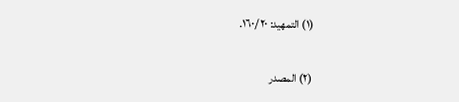(١) التمهيد: ٢٠ /١٦٠.

(٢) المصدر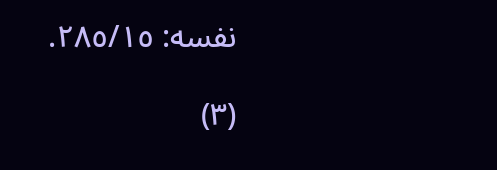نفسه: ٢٨٥/١٥.

(٣)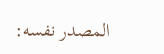المصدر نفسه: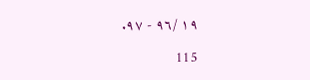١٩ /٩٦ - ٩٧.

115